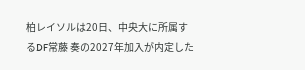柏レイソルは20日、中央大に所属するDF常藤 奏の2027年加入が内定した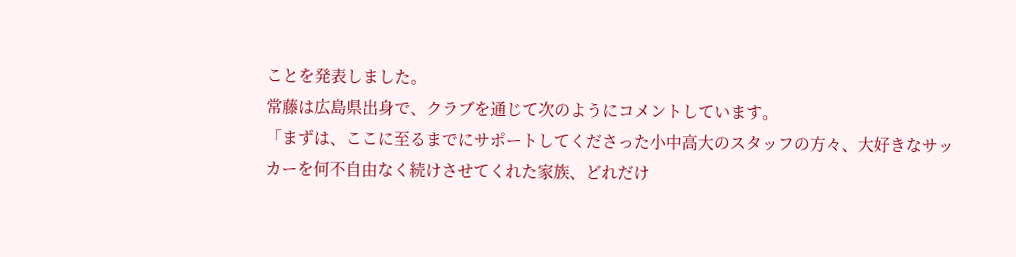ことを発表しました。
常藤は広島県出身で、クラブを通じて次のようにコメントしています。
「まずは、ここに至るまでにサポートしてくださった小中高大のスタッフの方々、大好きなサッカーを何不自由なく続けさせてくれた家族、どれだけ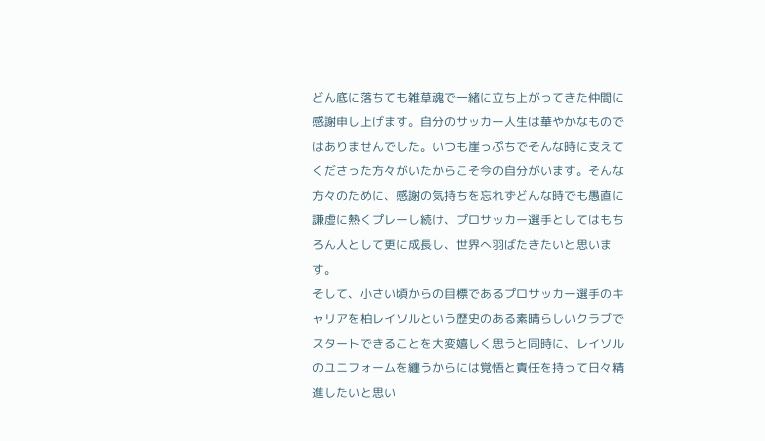どん底に落ちても雑草魂で一緒に立ち上がってきた仲間に感謝申し上げます。自分のサッカー人生は華やかなものではありませんでした。いつも崖っぷちでそんな時に支えてくださった方々がいたからこそ今の自分がいます。そんな方々のために、感謝の気持ちを忘れずどんな時でも愚直に謙虚に熱くプレーし続け、プロサッカー選手としてはもちろん人として更に成長し、世界へ羽ばたきたいと思います。
そして、小さい頃からの目標であるプロサッカー選手のキャリアを柏レイソルという歴史のある素晴らしいクラブでスタートできることを大変嬉しく思うと同時に、レイソルのユニフォームを纏うからには覚悟と責任を持って日々精進したいと思い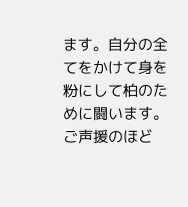ます。自分の全てをかけて身を粉にして柏のために闘います。ご声援のほど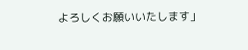よろしくお願いいたします」